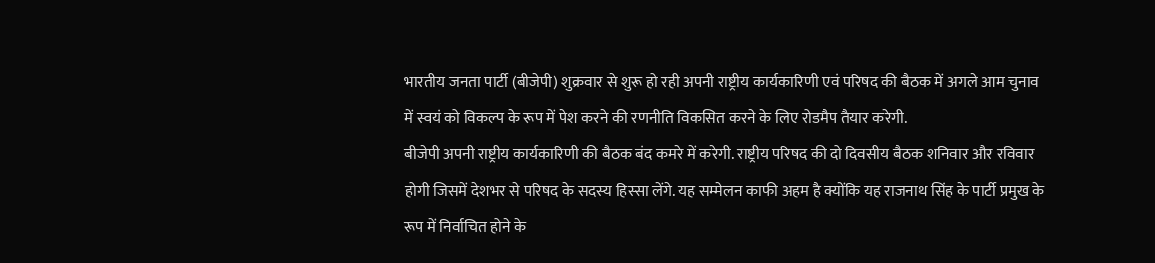भारतीय जनता पार्टी (बीजेपी) शुक्रवार से शुरू हो रही अपनी राष्ट्रीय कार्यकारिणी एवं परिषद की बैठक में अगले आम चुनाव में स्वयं को विकल्प के रूप में पेश करने की रणनीति विकसित करने के लिए रोडमैप तैयार करेगी.
बीजेपी अपनी राष्ट्रीय कार्यकारिणी की बैठक बंद कमरे में करेगी. राष्ट्रीय परिषद की दो दिवसीय बैठक शनिवार और रविवार होगी जिसमें देशभर से परिषद के सदस्य हिस्सा लेंगे. यह सम्मेलन काफी अहम है क्योंकि यह राजनाथ सिंह के पार्टी प्रमुख के रूप में निर्वाचित होने के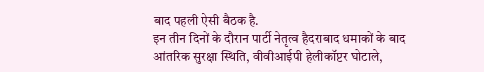बाद पहली ऐसी बैठक है.
इन तीन दिनों के दौरान पार्टी नेतृत्व हैदराबाद धमाकों के बाद आंतरिक सुरक्षा स्थिति, वीवीआईपी हेलीकॉप्टर घोटाले,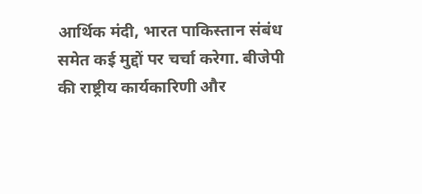आर्थिक मंदी, भारत पाकिस्तान संबंध समेत कई मुद्दों पर चर्चा करेगा. बीजेपी की राष्ट्रीय कार्यकारिणी और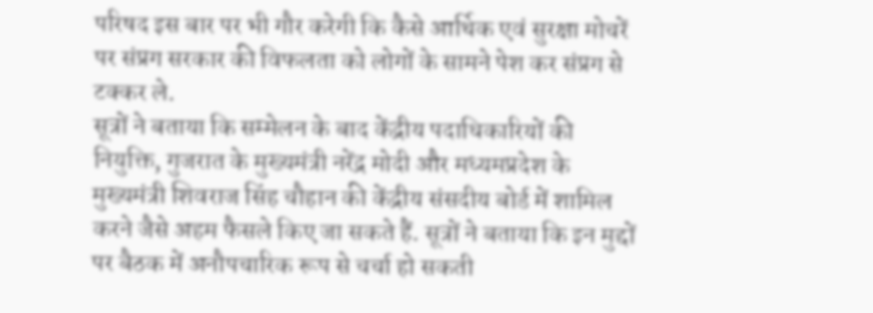परिषद इस बार पर भी गौर करेगी कि कैसे आर्थिक एवं सुरक्षा मोचरें पर संप्रग सरकार की विफलता को लोगों के सामने पेश कर संप्रग से टक्कर ले.
सूत्रों ने बताया कि सम्मेलन के बाद केंद्रीय पदाधिकारियों की नियुक्ति, गुजरात के मुख्यमंत्री नरेंद्र मोदी और मध्यमप्रदेश के मुख्यमंत्री शिवराज सिंह चौहान की केंद्रीय संसदीय बोर्ड में शामिल करने जैसे अहम फैसले किए जा सकते हैं. सूत्रों ने बताया कि इन मुद्दों पर बैठक में अनौपचारिक रूप से चर्चा हो सकती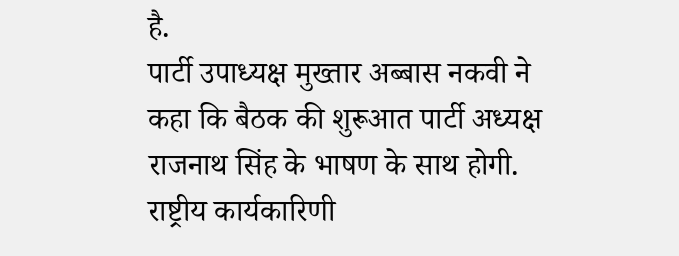है.
पार्टी उपाध्यक्ष मुख्तार अब्बास नकवी ने कहा कि बैठक की शुरूआत पार्टी अध्यक्ष राजनाथ सिंह के भाषण के साथ होगी. राष्ट्रीय कार्यकारिणी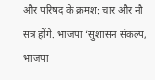और परिषद के क्रमश: चार और नौ सत्र होंगे. भाजपा ‘सुशासन संकल्प, भाजपा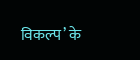विकल्प’ के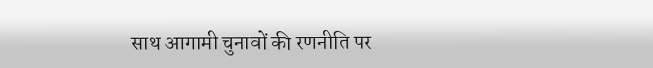साथ आगामी चुनावों की रणनीति पर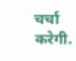चर्चा करेगी.